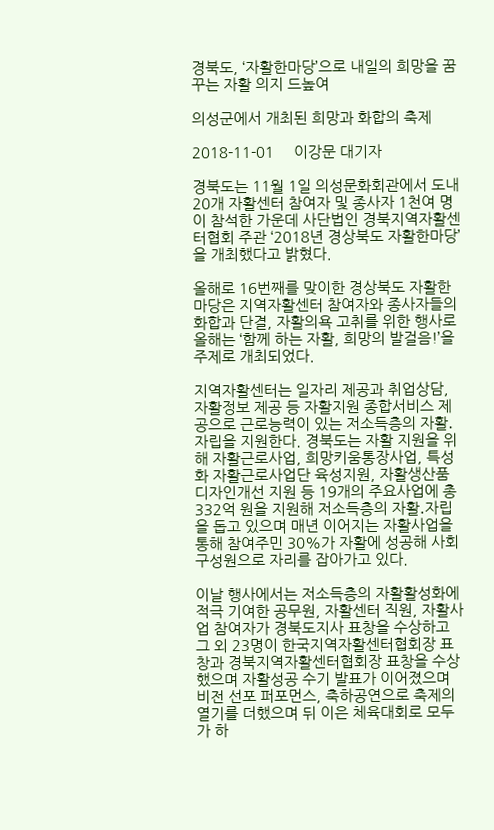경북도, ‘자활한마당’으로 내일의 희망을 꿈꾸는 자활 의지 드높여

의성군에서 개최된 희망과 화합의 축제

2018-11-01     이강문 대기자

경북도는 11월 1일 의성문화회관에서 도내 20개 자활센터 참여자 및 종사자 1천여 명이 참석한 가운데 사단법인 경북지역자활센터협회 주관 ‘2018년 경상북도 자활한마당’을 개최했다고 밝혔다.

올해로 16번째를 맞이한 경상북도 자활한마당은 지역자활센터 참여자와 종사자들의 화합과 단결, 자활의욕 고취를 위한 행사로 올해는 ‘함께 하는 자활, 희망의 발걸음!’을 주제로 개최되었다.

지역자활센터는 일자리 제공과 취업상담, 자활정보 제공 등 자활지원 종합서비스 제공으로 근로능력이 있는 저소득층의 자활․자립을 지원한다. 경북도는 자활 지원을 위해 자활근로사업, 희망키움통장사업, 특성화 자활근로사업단 육성지원, 자활생산품 디자인개선 지원 등 19개의 주요사업에 총 332억 원을 지원해 저소득층의 자활․자립을 돕고 있으며 매년 이어지는 자활사업을 통해 참여주민 30%가 자활에 성공해 사회구성원으로 자리를 잡아가고 있다.

이날 행사에서는 저소득층의 자활활성화에 적극 기여한 공무원, 자활센터 직원, 자활사업 참여자가 경북도지사 표창을 수상하고 그 외 23명이 한국지역자활센터협회장 표창과 경북지역자활센터협회장 표창을 수상했으며 자활성공 수기 발표가 이어졌으며 비전 선포 퍼포먼스, 축하공연으로 축제의 열기를 더했으며 뒤 이은 체육대회로 모두가 하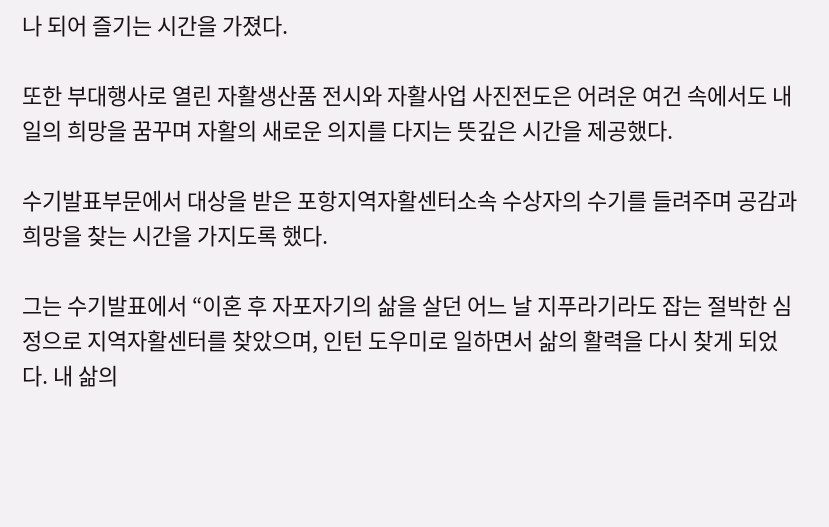나 되어 즐기는 시간을 가졌다.

또한 부대행사로 열린 자활생산품 전시와 자활사업 사진전도은 어려운 여건 속에서도 내일의 희망을 꿈꾸며 자활의 새로운 의지를 다지는 뜻깊은 시간을 제공했다.

수기발표부문에서 대상을 받은 포항지역자활센터소속 수상자의 수기를 들려주며 공감과 희망을 찾는 시간을 가지도록 했다.

그는 수기발표에서 “이혼 후 자포자기의 삶을 살던 어느 날 지푸라기라도 잡는 절박한 심정으로 지역자활센터를 찾았으며, 인턴 도우미로 일하면서 삶의 활력을 다시 찾게 되었다. 내 삶의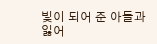빛이 되어 준 아들과 잃어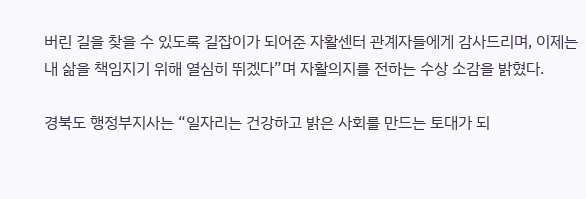버린 길을 찾을 수 있도록 길잡이가 되어준 자활센터 관계자들에게 감사드리며, 이제는 내 삶을 책임지기 위해 열심히 뛰겠다”며 자활의지를 전하는 수상 소감을 밝혔다.

경북도 행정부지사는 “일자리는 건강하고 밝은 사회를 만드는 토대가 되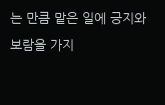는 만큼 맡은 일에 긍지와 보람을 가지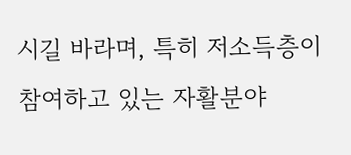시길 바라며, 특히 저소득층이 참여하고 있는 자활분야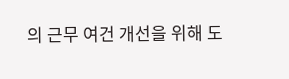의 근무 여건 개선을 위해 도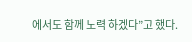에서도 함께 노력 하겠다”고 했다.